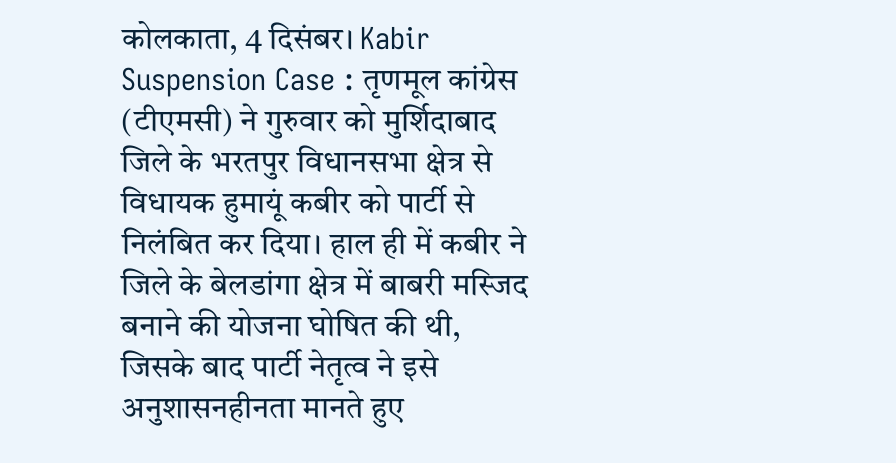कोलकाता, 4 दिसंबर। Kabir Suspension Case : तृणमूल कांग्रेस (टीएमसी) ने गुरुवार को मुर्शिदाबाद जिले के भरतपुर विधानसभा क्षेत्र से विधायक हुमायूं कबीर को पार्टी से निलंबित कर दिया। हाल ही में कबीर ने जिले के बेलडांगा क्षेत्र में बाबरी मस्जिद बनाने की योजना घोषित की थी, जिसके बाद पार्टी नेतृत्व ने इसे अनुशासनहीनता मानते हुए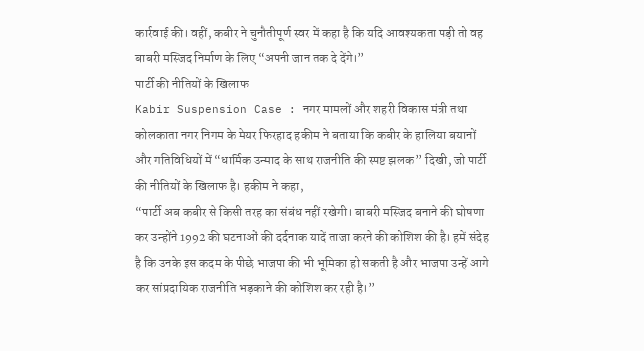कार्रवाई की। वहीं, कबीर ने चुनौतीपूर्ण स्वर में कहा है कि यदि आवश्यकता पड़ी तो वह बाबरी मस्जिद निर्माण के लिए “अपनी जान तक दे देंगे।”
पार्टी की नीतियों के खिलाफ
Kabir Suspension Case : नगर मामलों और शहरी विकास मंत्री तथा कोलकाता नगर निगम के मेयर फिरहाद हकीम ने बताया कि कबीर के हालिया बयानों और गतिविधियों में “धार्मिक उन्माद के साथ राजनीति की स्पष्ट झलक” दिखी, जो पार्टी की नीतियों के खिलाफ है। हकीम ने कहा,
“पार्टी अब कबीर से किसी तरह का संबंध नहीं रखेगी। बाबरी मस्जिद बनाने की घोषणा कर उन्होंने 1992 की घटनाओं की दर्दनाक यादें ताजा करने की कोशिश की है। हमें संदेह है कि उनके इस कदम के पीछे भाजपा की भी भूमिका हो सकती है और भाजपा उन्हें आगे कर सांप्रदायिक राजनीति भड़काने की कोशिश कर रही है।”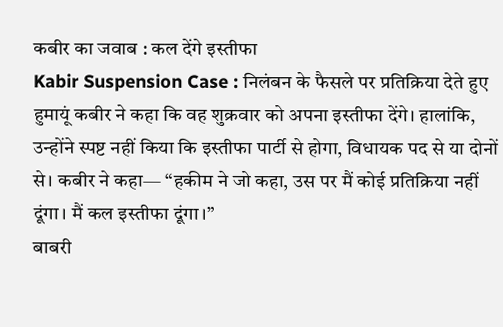कबीर का जवाब : कल देंगे इस्तीफा
Kabir Suspension Case : निलंबन के फैसले पर प्रतिक्रिया देते हुए हुमायूं कबीर ने कहा कि वह शुक्रवार को अपना इस्तीफा देंगे। हालांकि, उन्होंने स्पष्ट नहीं किया कि इस्तीफा पार्टी से होगा, विधायक पद से या दोनों से। कबीर ने कहा— “हकीम ने जो कहा, उस पर मैं कोई प्रतिक्रिया नहीं दूंगा। मैं कल इस्तीफा दूंगा।”
बाबरी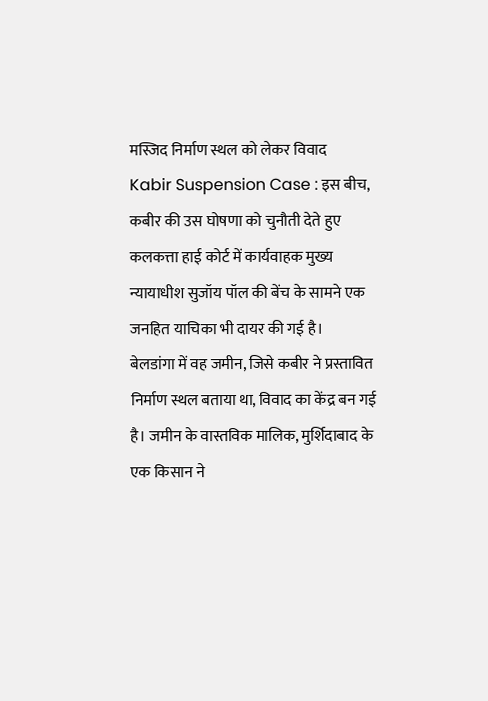मस्जिद निर्माण स्थल को लेकर विवाद
Kabir Suspension Case : इस बीच, कबीर की उस घोषणा को चुनौती देते हुए कलकत्ता हाई कोर्ट में कार्यवाहक मुख्य न्यायाधीश सुजॉय पॉल की बेंच के सामने एक जनहित याचिका भी दायर की गई है।
बेलडांगा में वह जमीन, जिसे कबीर ने प्रस्तावित निर्माण स्थल बताया था, विवाद का केंद्र बन गई है। जमीन के वास्तविक मालिक, मुर्शिदाबाद के एक किसान ने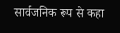सार्वजनिक रूप से कहा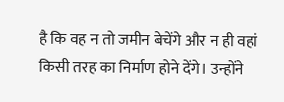है कि वह न तो जमीन बेचेंगे और न ही वहां किसी तरह का निर्माण होने देंगे। उन्होंने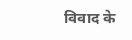विवाद के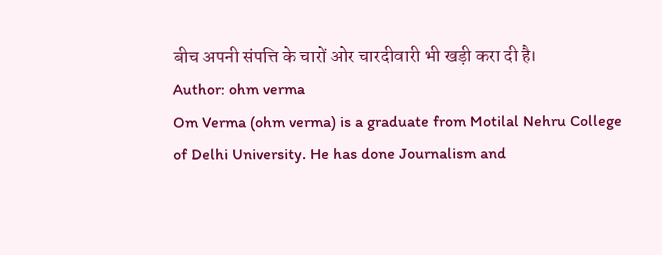बीच अपनी संपत्ति के चारों ओर चारदीवारी भी खड़ी करा दी है।
Author: ohm verma
Om Verma (ohm verma) is a graduate from Motilal Nehru College of Delhi University. He has done Journalism and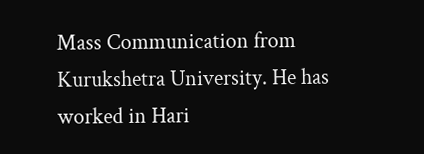Mass Communication from Kurukshetra University. He has worked in Hari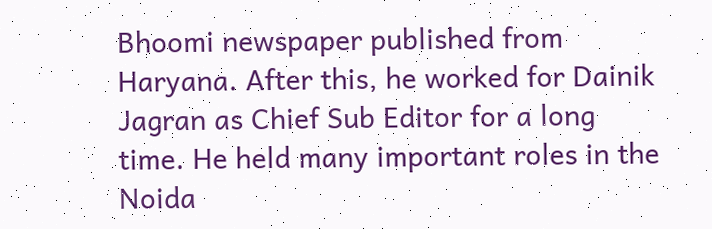Bhoomi newspaper published from Haryana. After this, he worked for Dainik Jagran as Chief Sub Editor for a long time. He held many important roles in the Noida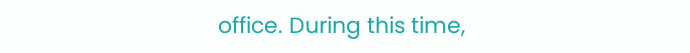office. During this time,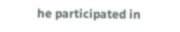he participated in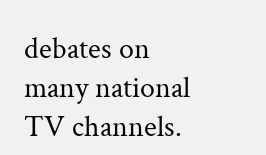debates on many national TV channels.